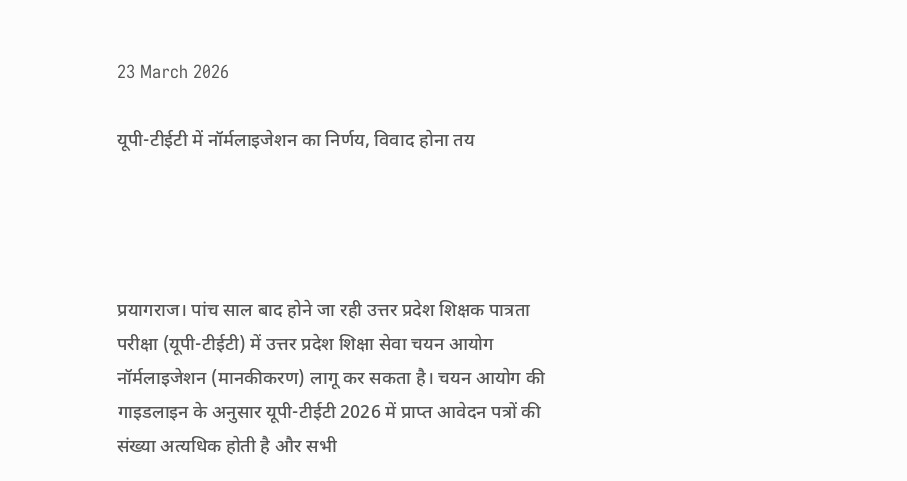23 March 2026

यूपी-टीईटी में नॉर्मलाइजेशन का निर्णय, विवाद होना तय




प्रयागराज। पांच साल बाद होने जा रही उत्तर प्रदेश शिक्षक पात्रता परीक्षा (यूपी-टीईटी) में उत्तर प्रदेश शिक्षा सेवा चयन आयोग नॉर्मलाइजेशन (मानकीकरण) लागू कर सकता है। चयन आयोग की गाइडलाइन के अनुसार यूपी-टीईटी 2026 में प्राप्त आवेदन पत्रों की संख्या अत्यधिक होती है और सभी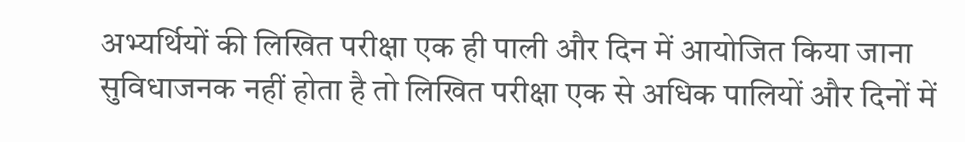अभ्यर्थियों की लिखित परीक्षा एक ही पाली और दिन में आयोजित किया जाना सुविधाजनक नहीं होता है तो लिखित परीक्षा एक से अधिक पालियों और दिनों में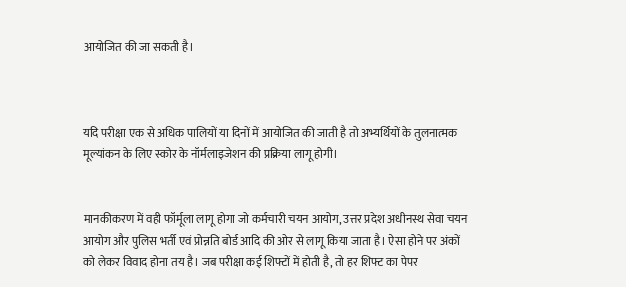आयोजित की जा सकती है।



यदि परीक्षा एक से अधिक पालियों या दिनों में आयोजित की जाती है तो अभ्यर्थियों के तुलनात्मक मूल्यांकन के लिए स्कोर के नॉर्मलाइजेशन की प्रक्रिया लागू होगी।


मानकीकरण में वही फॉर्मूला लागू होगा जो कर्मचारी चयन आयोग, उत्तर प्रदेश अधीनस्थ सेवा चयन आयोग और पुलिस भर्ती एवं प्रोन्नति बोर्ड आदि की ओर से लागू किया जाता है। ऐसा होने पर अंकों को लेकर विवाद होना तय है। जब परीक्षा कई शिफ्टों में होती है, तो हर शिफ्ट का पेपर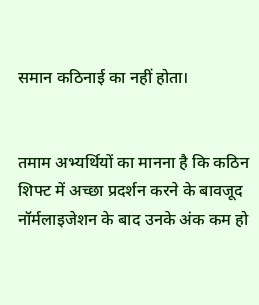समान कठिनाई का नहीं होता।


तमाम अभ्यर्थियों का मानना है कि कठिन शिफ्ट में अच्छा प्रदर्शन करने के बावजूद नॉर्मलाइजेशन के बाद उनके अंक कम हो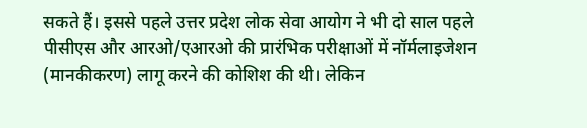सकते हैं। इससे पहले उत्तर प्रदेश लोक सेवा आयोग ने भी दो साल पहले पीसीएस और आरओ/एआरओ की प्रारंभिक परीक्षाओं में नॉर्मलाइजेशन (मानकीकरण) लागू करने की कोशिश की थी। लेकिन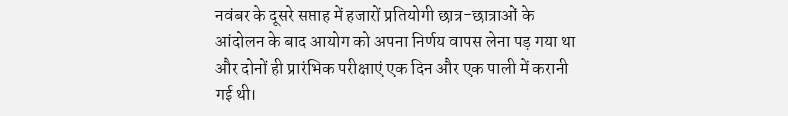नवंबर के दूसरे सप्ताह में हजारों प्रतियोगी छात्र-छात्राओं के आंदोलन के बाद आयोग को अपना निर्णय वापस लेना पड़ गया था और दोनों ही प्रारंभिक परीक्षाएं एक दिन और एक पाली में करानी गई थी।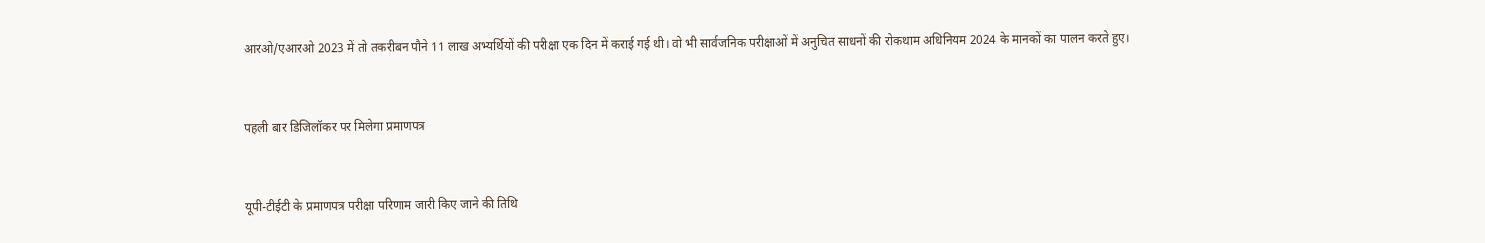आरओ/एआरओ 2023 में तो तकरीबन पौने 11 लाख अभ्यर्थियों की परीक्षा एक दिन में कराई गई थी। वो भी सार्वजनिक परीक्षाओं में अनुचित साधनों की रोकथाम अधिनियम 2024 के मानकों का पालन करते हुए।


पहली बार डिजिलॉकर पर मिलेगा प्रमाणपत्र


यूपी-टीईटी के प्रमाणपत्र परीक्षा परिणाम जारी किए जाने की तिथि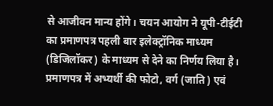से आजीवन मान्य होंगे। चयन आयोग ने यूपी-टीईटी का प्रमाणपत्र पहली बार इलेक्ट्रॉनिक माध्यम (डिजिलॉकर) के माध्यम से देने का निर्णय लिया है। प्रमाणपत्र में अभ्यर्थी की फोटो, वर्ग (जाति) एवं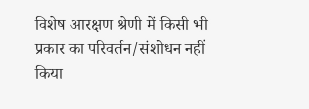विशेष आरक्षण श्रेणी में किसी भी प्रकार का परिवर्तन/संशोधन नहीं किया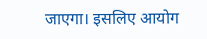जाएगा। इसलिए आयोग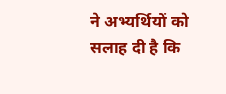ने अभ्यर्थियों को सलाह दी है कि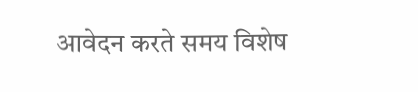आवेदन करते समय विशेष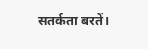सतर्कता बरतें।